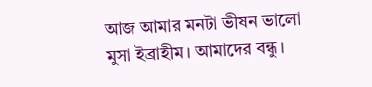আজ আমার মনটা ভীষন ভালো
মুসা ইব্রাহীম। আমাদের বন্ধু।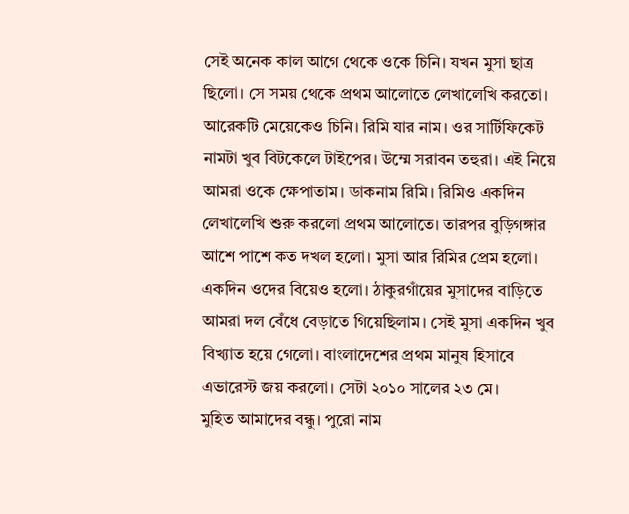সেই অনেক কাল আগে থেকে ওকে চিনি। যখন মুসা ছাত্র ছিলো। সে সময় থেকে প্রথম আলোতে লেখালেখি করতো। আরেকটি মেয়েকেও চিনি। রিমি যার নাম। ওর সার্টিফিকেট নামটা খুব বিটকেলে টাইপের। উম্মে সরাবন তহুরা। এই নিয়ে আমরা ওকে ক্ষেপাতাম। ডাকনাম রিমি। রিমিও একদিন লেখালেখি শুরু করলো প্রথম আলোতে। তারপর বুড়িগঙ্গার আশে পাশে কত দখল হলো। মুসা আর রিমির প্রেম হলো। একদিন ওদের বিয়েও হলো। ঠাকুরগাঁয়ের মুসাদের বাড়িতে আমরা দল বেঁধে বেড়াতে গিয়েছিলাম। সেই মুসা একদিন খুব বিখ্যাত হয়ে গেলো। বাংলাদেশের প্রথম মানুষ হিসাবে এভারেস্ট জয় করলো। সেটা ২০১০ সালের ২৩ মে।
মুহিত আমাদের বন্ধু। পুরো নাম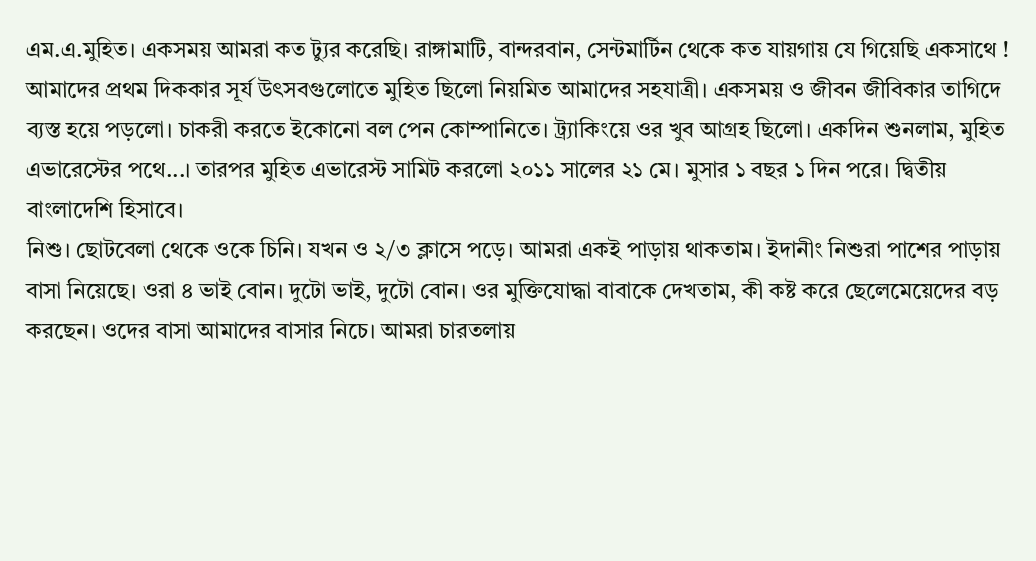এম.এ.মুহিত। একসময় আমরা কত ট্যুর করেছি। রাঙ্গামাটি, বান্দরবান, সেন্টমার্টিন থেকে কত যায়গায় যে গিয়েছি একসাথে ! আমাদের প্রথম দিককার সূর্য উৎসবগুলোতে মুহিত ছিলো নিয়মিত আমাদের সহযাত্রী। একসময় ও জীবন জীবিকার তাগিদে ব্যস্ত হয়ে পড়লো। চাকরী করতে ইকোনো বল পেন কোম্পানিতে। ট্র্যাকিংয়ে ওর খুব আগ্রহ ছিলো। একদিন শুনলাম, মুহিত এভারেস্টের পথে...। তারপর মুহিত এভারেস্ট সামিট করলো ২০১১ সালের ২১ মে। মুসার ১ বছর ১ দিন পরে। দ্বিতীয় বাংলাদেশি হিসাবে।
নিশু। ছোটবেলা থেকে ওকে চিনি। যখন ও ২/৩ ক্লাসে পড়ে। আমরা একই পাড়ায় থাকতাম। ইদানীং নিশুরা পাশের পাড়ায় বাসা নিয়েছে। ওরা ৪ ভাই বোন। দুটো ভাই, দুটো বোন। ওর মুক্তিযোদ্ধা বাবাকে দেখতাম, কী কষ্ট করে ছেলেমেয়েদের বড় করছেন। ওদের বাসা আমাদের বাসার নিচে। আমরা চারতলায়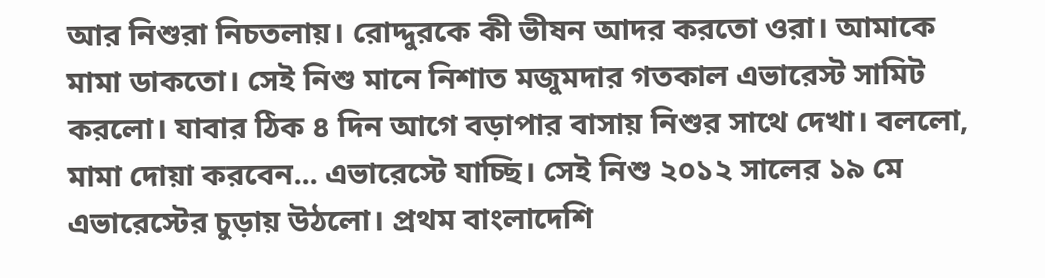আর নিশুরা নিচতলায়। রোদ্দুরকে কী ভীষন আদর করতো ওরা। আমাকে মামা ডাকতো। সেই নিশু মানে নিশাত মজুমদার গতকাল এভারেস্ট সামিট করলো। যাবার ঠিক ৪ দিন আগে বড়াপার বাসায় নিশুর সাথে দেখা। বললো, মামা দোয়া করবেন... এভারেস্টে যাচ্ছি। সেই নিশু ২০১২ সালের ১৯ মে এভারেস্টের চুড়ায় উঠলো। প্রথম বাংলাদেশি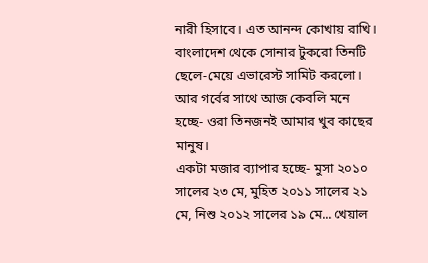নারী হিসাবে। এত আনন্দ কোখায় রাখি। বাংলাদেশ থেকে সোনার টুকরো তিনটি ছেলে-মেয়ে এভারেস্ট সামিট করলো। আর গর্বের সাথে আজ কেবলি মনে হচ্ছে- ওরা তিনজনই আমার খুব কাছের মানুষ।
একটা মজার ব্যাপার হচ্ছে- মুসা ২০১০ সালের ২৩ মে, মুহিত ২০১১ সালের ২১ মে, নিশু ২০১২ সালের ১৯ মে... খেয়াল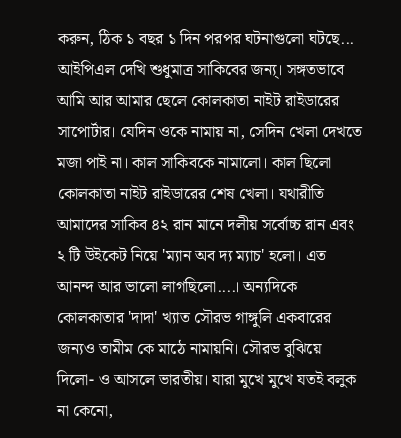করুন, ঠিক ১ বছর ১ দিন পরপর ঘটনাগুলো ঘটছে...
আইপিএল দেখি শুধুমাত্র সাকিবের জন্য্। সঙ্গতভাবে আমি আর আমার ছেলে কোলকাতা নাইট রাইডারের সাপোর্টার। যেদিন ওকে নামায় না, সেদিন খেলা দেখতে মজা পাই না। কাল সাকিবকে নামালো। কাল ছিলো কোলকাতা নাইট রাইডারের শেষ খেলা। যথারীতি আমাদের সাকিব ৪২ রান মানে দলীয় সর্বোচ্চ রান এবং ২ টি উইকেট নিয়ে 'ম্যান অব দ্য ম্যাচ' হলো। এত আনন্দ আর ভালো লাগছিলো....। অন্যদিকে কোলকাতার 'দাদা' খ্যাত সৌরভ গাঙ্গুলি একবারের জন্যও তামীম কে মাঠে নামায়নি। সৌরভ বুঝিয়ে দিলো- ও আসলে ভারতীয়। যারা মুখে মুখে যতই বলুক না কেনো,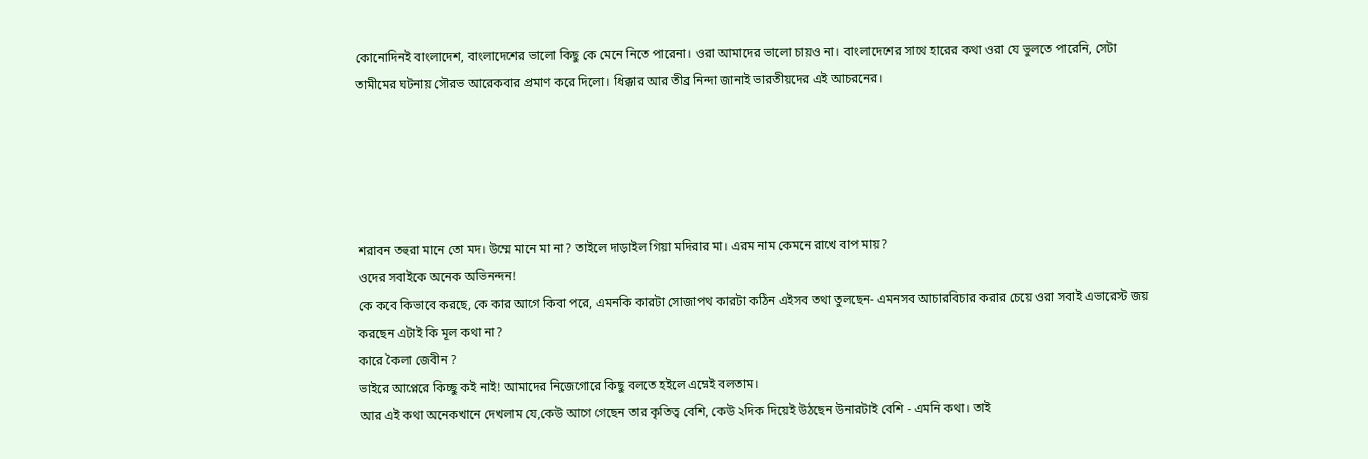কোনোদিনই বাংলাদেশ, বাংলাদেশের ভালো কিছু কে মেনে নিতে পারেনা। ওরা আমাদের ভালো চায়ও না। বাংলাদেশের সাথে হারের কথা ওরা যে ভুলতে পারেনি, সেটা তামীমের ঘটনায় সৌরভ আরেকবার প্রমাণ করে দিলো। ধিক্কার আর তীব্র নিন্দা জানাই ভারতীয়দের এই আচরনের।





শরাবন তহুরা মানে তো মদ। উম্মে মানে মা না? তাইলে দাড়াইল গিয়া মদিরার মা। এরম নাম কেমনে রাখে বাপ মায়?
ওদের সবাইকে অনেক অভিনন্দন!
কে কবে কিভাবে করছে, কে কার আগে কিবা পরে, এমনকি কারটা সোজাপথ কারটা কঠিন এইসব তথা তুলছেন- এমনসব আচারবিচার করার চেয়ে ওরা সবাই এভারেস্ট জয় করছেন এটাই কি মূল কথা না?
কারে কৈলা জেবীন ?
ভাইরে আপ্নেরে কিচ্ছু কই নাই! আমাদের নিজেগোরে কিছু বলতে হইলে এম্নেই বলতাম।
আর এই কথা অনেকখানে দেখলাম যে,কেউ আগে গেছেন তার কৃতিত্ব বেশি, কেউ ২দিক দিয়েই উঠছেন উনারটাই বেশি - এমনি কথা। তাই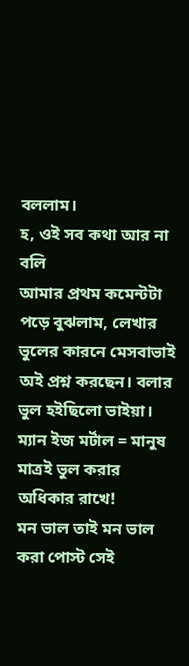বললাম।
হ, ওই সব কথা আর না বলি
আমার প্রথম কমেন্টটা পড়ে বুঝলাম, লেখার ভুলের কারনে মেসবাভাই অই প্রশ্ন করছেন। বলার ভুল হইছিলো ভাইয়া। ম্যান ইজ মর্টাল = মানুষ মাত্রই ভুল করার অধিকার রাখে!
মন ভাল তাই মন ভাল করা পোস্ট সেই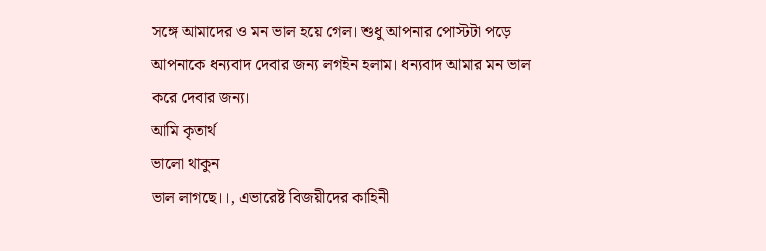সঙ্গে আমাদের ও মন ভাল হয়ে গেল। শুধু আপনার পোস্টটা পড়ে আপনাকে ধন্যবাদ দেবার জন্য লগইন হলাম। ধন্যবাদ আমার মন ভাল করে দেবার জন্য।
আমি কৃতার্থ
ভালো থাকুন
ভাল লাগছে।।, এভারেষ্ট বিজয়ীদের কাহিনী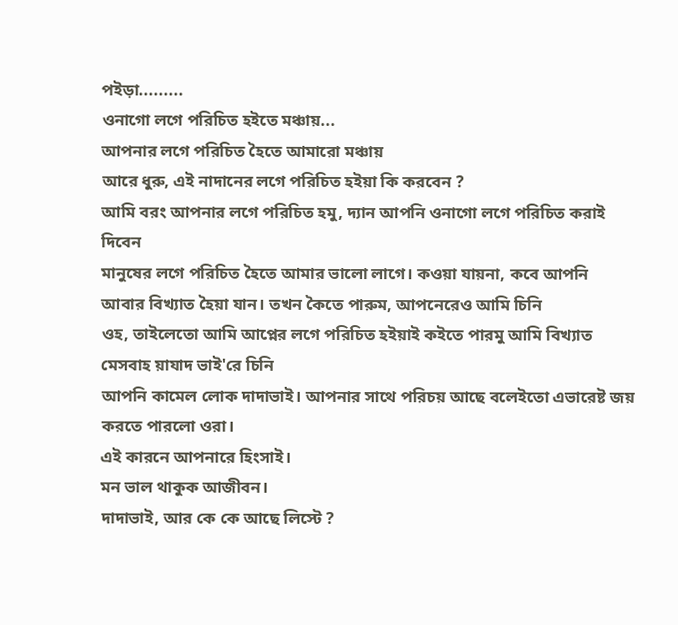পইড়া.........
ওনাগো লগে পরিচিত হইতে মঞ্চায়...
আপনার লগে পরিচিত হৈতে আমারো মঞ্চায়
আরে ধুরু, এই নাদানের লগে পরিচিত হইয়া কি করবেন ?
আমি বরং আপনার লগে পরিচিত হমু, দ্যান আপনি ওনাগো লগে পরিচিত করাই দিবেন
মানুষের লগে পরিচিত হৈতে আমার ভালো লাগে। কওয়া যায়না, কবে আপনি আবার বিখ্যাত হৈয়া যান। তখন কৈতে পারুম, আপনেরেও আমি চিনি
ওহ, তাইলেতো আমি আপ্নের লগে পরিচিত হইয়াই কইতে পারমু আমি বিখ্যাত মেসবাহ য়াযাদ ভাই'রে চিনি
আপনি কামেল লোক দাদাভাই। আপনার সাথে পরিচয় আছে বলেইতো এভারেষ্ট জয় করতে পারলো ওরা।
এই কারনে আপনারে হিংসাই।
মন ভাল থাকুক আজীবন।
দাদাভাই, আর কে কে আছে লিস্টে ?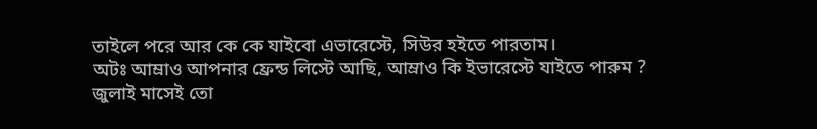তাইলে পরে আর কে কে যাইবো এভারেস্টে, সিউর হইতে পারতাম।
অটঃ আম্রাও আপনার ফ্রেন্ড লিস্টে আছি, আম্রাও কি ইভারেস্টে যাইতে পারুম ?
জুলাই মাসেই তো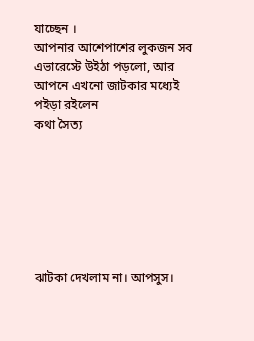যাচ্ছেন ।
আপনার আশেপাশের লুকজন সব এভারেস্টে উইঠা পড়লো, আর আপনে এখনো জাটকার মধ্যেই পইড়া রইলেন
কথা সৈত্য







ঝাটকা দেখলাম না। আপসুস।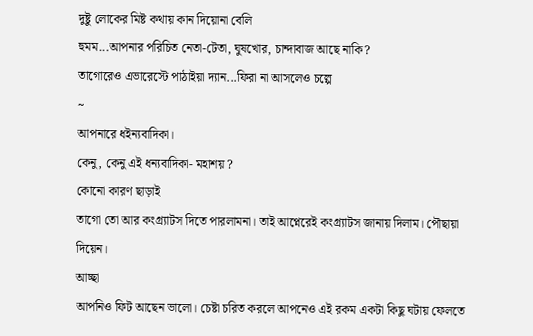দুষ্টু লোকের মিষ্ট কথায় কান দিয়োনা বেলি
হুমম...আপনার পরিচিত নেতা-টেতা, ঘুষখোর, চান্দাবাজ আছে নাকি?
তাগোরেও এভারেস্টে পাঠাইয়া দ্যান...ফিরা না আসলেও চল্পে
~
আপনারে ধইন্যবাদিকা।
কেনু, কেনু এই ধন্যবাদিকা- মহাশয় ?
কোনো কারণ ছাড়াই
তাগো তো আর কংগ্র্যাটস দিতে পারলামনা। তাই আপ্নেরেই কংগ্র্যাটস জানায় দিলাম। পৌছায়া দিয়েন।
আচ্ছা
আপনিও ফিট আছেন ভালো। চেষ্টা চরিত করলে আপনেও এই রকম একটা কিছু ঘটায় ফেলতে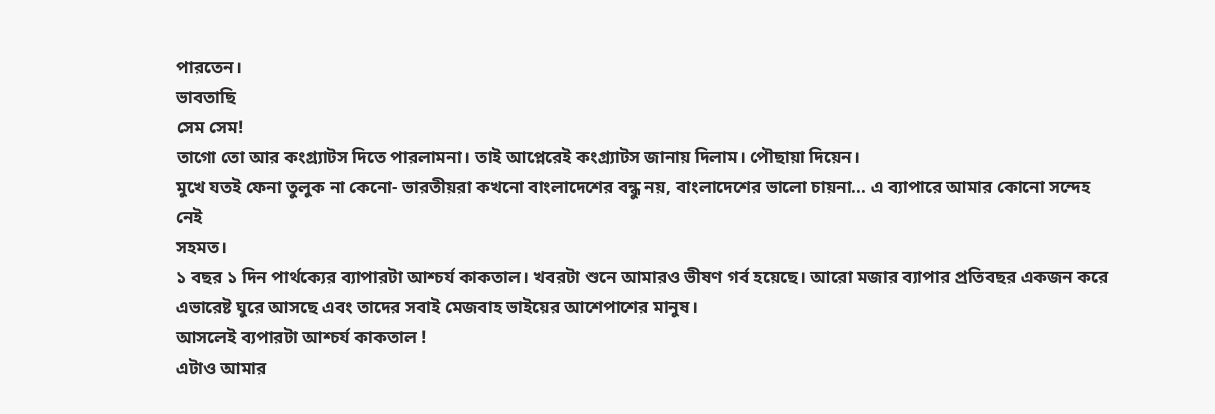পারতেন।
ভাবতাছি
সেম সেম!
তাগো তো আর কংগ্র্যাটস দিতে পারলামনা। তাই আপ্নেরেই কংগ্র্যাটস জানায় দিলাম। পৌছায়া দিয়েন।
মুখে যতই ফেনা তুলুক না কেনো- ভারতীয়রা কখনো বাংলাদেশের বন্ধু নয়, বাংলাদেশের ভালো চায়না... এ ব্যাপারে আমার কোনো সন্দেহ নেই
সহমত।
১ বছর ১ দিন পার্থক্যের ব্যাপারটা আশ্চর্য কাকতাল। খবরটা শুনে আমারও ভীষণ গর্ব হয়েছে। আরো মজার ব্যাপার প্রতিবছর একজন করে এভারেষ্ট ঘুরে আসছে এবং তাদের সবাই মেজবাহ ভাইয়ের আশেপাশের মানুষ।
আসলেই ব্যপারটা আশ্চর্য কাকতাল !
এটাও আমার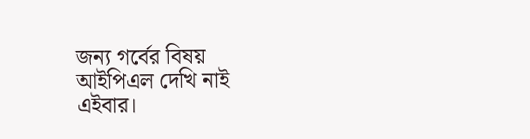জন্য গর্বের বিষয়
আইপিএল দেখি নাই এইবার।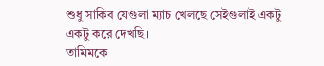শুধু সাকিব যেগুলা ম্যাচ খেলছে সেইগুলাই একটু একটু করে দেখছি।
তামিমকে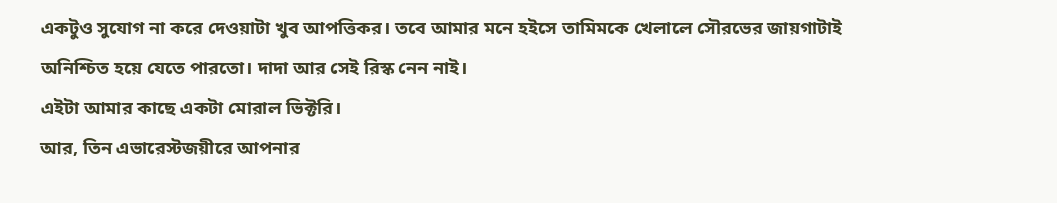একটুও সুযোগ না করে দেওয়াটা খুব আপত্তিকর। তবে আমার মনে হইসে তামিমকে খেলালে সৌরভের জায়গাটাই অনিশ্চিত হয়ে যেতে পারতো। দাদা আর সেই রিস্ক নেন নাই।
এইটা আমার কাছে একটা মোরাল ভিক্টরি।
আর, তিন এভারেস্টজয়ীরে আপনার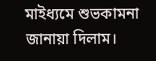মাইধ্যমে শুভকামনা জানায়া দিলাম।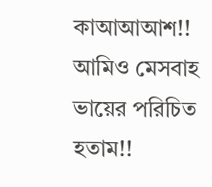কাআআআশ!! আমিও মেসবাহ ভায়ের পরিচিত হতাম!!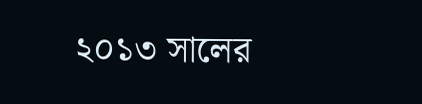২০১৩ সালের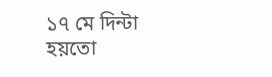১৭ মে দিন্টা হয়তো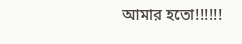আমার হতো!!!!!!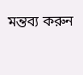মন্তব্য করুন